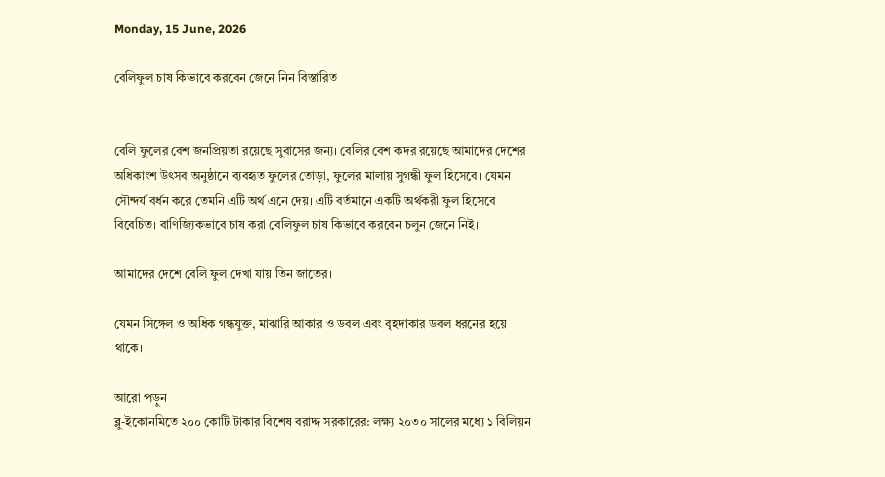Monday, 15 June, 2026

বেলিফুল চাষ কিভাবে করবেন জেনে নিন বিস্তারিত


বেলি ফুলের বেশ জনপ্রিয়তা রয়েছে সুবাসের জন্য। বেলির বেশ কদর রয়েছে আমাদের দেশের অধিকাংশ উৎসব অনুষ্ঠানে ব্যবহৃত ফুলের তোড়া, ফুলের মালায় সুগন্ধী ফুল হিসেবে। যেমন সৌন্দর্য বর্ধন করে তেমনি এটি অর্থ এনে দেয়। এটি বর্তমানে একটি অর্থকরী ফুল হিসেবে বিবেচিত। বাণিজ্যিকভাবে চাষ করা বেলিফুল চাষ কিভাবে করবেন চলুন জেনে নিই।

আমাদের দেশে বেলি ফুল দেখা যায় তিন জাতের।

যেমন সিঙ্গেল ও অধিক গন্ধযুক্ত, মাঝারি আকার ও ডবল এবং বৃহদাকার ডবল ধরনের হয়ে থাকে।

আরো পড়ুন
ব্লু-ইকোনমিতে ২০০ কোটি টাকার বিশেষ বরাদ্দ সরকারের: লক্ষ্য ২০৩০ সালের মধ্যে ১ বিলিয়ন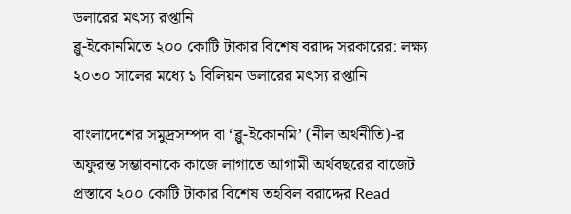ডলারের মৎস্য রপ্তানি
ব্লু-ইকোনমিতে ২০০ কোটি টাকার বিশেষ বরাদ্দ সরকারের: লক্ষ্য ২০৩০ সালের মধ্যে ১ বিলিয়ন ডলারের মৎস্য রপ্তানি

বাংলাদেশের সমুদ্রসম্পদ বা ‘ব্লু-ইকোনমি’ (নীল অর্থনীতি)-র অফুরন্ত সম্ভাবনাকে কাজে লাগাতে আগামী অর্থবছরের বাজেট প্রস্তাবে ২০০ কোটি টাকার বিশেষ তহবিল বরাদ্দের Read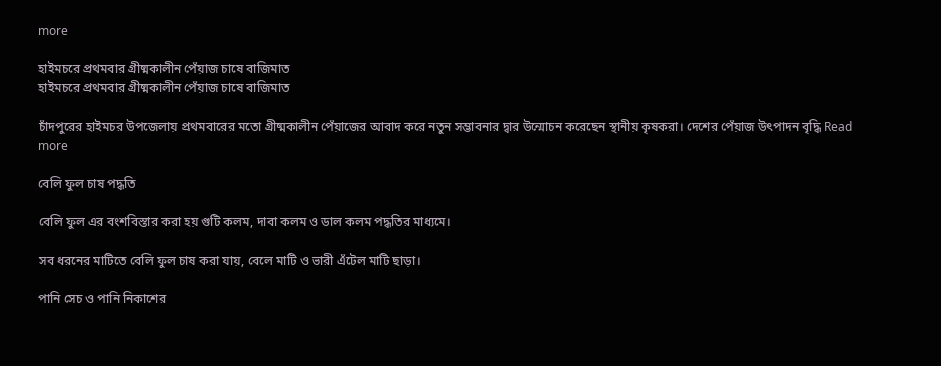more

হাইমচরে প্রথমবার গ্রীষ্মকালীন পেঁয়াজ চাষে বাজিমাত
হাইমচরে প্রথমবার গ্রীষ্মকালীন পেঁয়াজ চাষে বাজিমাত

চাঁদপুরের হাইমচর উপজেলায় প্রথমবারের মতো গ্রীষ্মকালীন পেঁয়াজের আবাদ করে নতুন সম্ভাবনার দ্বার উন্মোচন করেছেন স্থানীয় কৃষকরা। দেশের পেঁয়াজ উৎপাদন বৃদ্ধি Read more

বেলি ফুল চাষ পদ্ধতি

বেলি ফুল এর বংশবিস্তার করা হয় গুটি কলম, দাবা কলম ও ডাল কলম পদ্ধতির মাধ্যমে।

সব ধরনের মাটিতে বেলি ফুল চাষ করা যায়, বেলে মাটি ও ভারী এঁটেল মাটি ছাড়া।

পানি সেচ ও পানি নিকাশের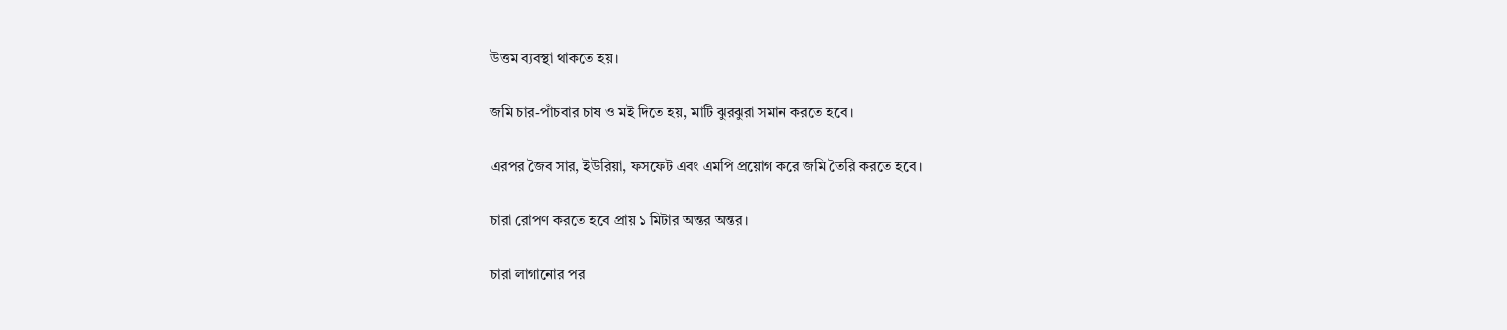উত্তম ব্যবস্থা থাকতে হয়।

জমি চার-পাঁচবার চাষ ও মই দিতে হয়, মাটি ঝুরঝুরা সমান করতে হবে।

এরপর জৈব সার, ইউরিয়া, ফসফেট এবং এমপি প্রয়োগ করে জমি তৈরি করতে হবে।

চারা রোপণ করতে হবে প্রায় ১ মিটার অন্তর অন্তর।

চারা লাগানোর পর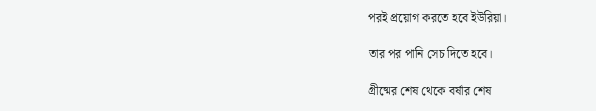পরই প্রয়োগ করতে হবে ইউরিয়া।

তার পর পানি সেচ দিতে হবে।

গ্রীষ্মের শেষ থেকে বর্ষার শেষ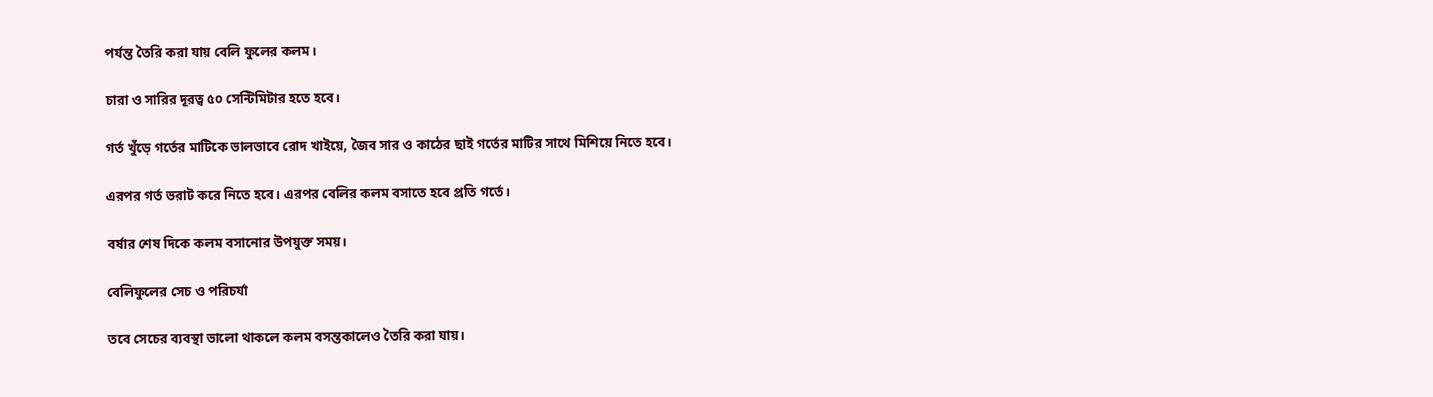পর্যন্ত তৈরি করা যায় বেলি ফুলের কলম।

চারা ও সারির দূরত্ব ৫০ সেন্টিমিটার হতে হবে।

গর্ত খুঁড়ে গর্তের মাটিকে ভালভাবে রোদ খাইয়ে, জৈব সার ও কাঠের ছাই গর্তের মাটির সাথে মিশিয়ে নিতে হবে।

এরপর গর্ত ভরাট করে নিতে হবে। এরপর বেলির কলম বসাতে হবে প্রতি গর্তে।

বর্ষার শেষ দিকে কলম বসানোর উপযুক্ত সময়।

বেলিফুলের সেচ ও পরিচর্যা

তবে সেচের ব্যবস্থা ভালো থাকলে কলম বসন্তকালেও তৈরি করা যায়।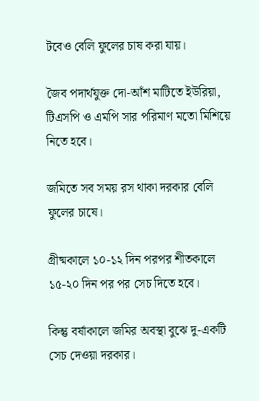টবেও বেলি ফুলের চাষ করা যায়।

জৈব পদার্থযুক্ত দো-আঁশ মাটিতে ইউরিয়া, টিএসপি ও এমপি সার পরিমাণ মতো মিশিয়ে নিতে হবে।

জমিতে সব সময় রস থাকা দরকার বেলি ফুলের চাষে।

গ্রীষ্মকালে ১০-১২ দিন পরপর শীতকালে ১৫-২০ দিন পর পর সেচ দিতে হবে।

কিন্তু বর্ষাকালে জমির অবস্থা বুঝে দু-একটি সেচ দেওয়া দরকার।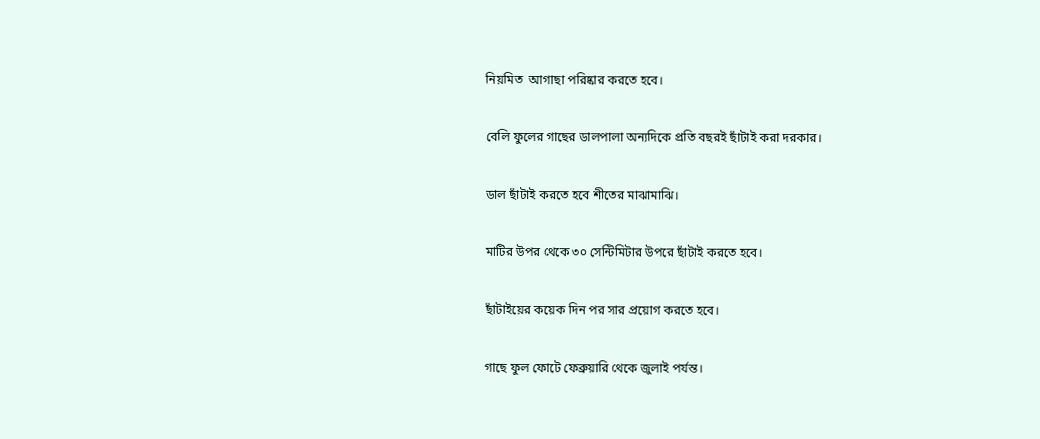নিয়মিত  আগাছা পরিষ্কার করতে হবে।

বেলি ফুলের গাছের ডালপালা অন্যদিকে প্রতি বছরই ছাঁটাই করা দরকার।

ডাল ছাঁটাই করতে হবে শীতের মাঝামাঝি।

মাটির উপর থেকে ৩০ সেন্টিমিটার উপরে ছাঁটাই করতে হবে।

ছাঁটাইয়ের কয়েক দিন পর সার প্রয়োগ করতে হবে।

গাছে ফুল ফোটে ফেব্রুয়ারি থেকে জুলাই পর্যন্ত।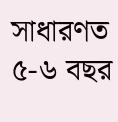সাধারণত ৫-৬ বছর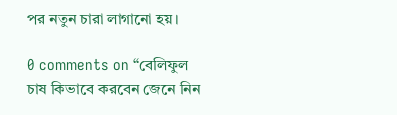পর নতুন চারা লাগানো হয়।

0 comments on “বেলিফুল চাষ কিভাবে করবেন জেনে নিন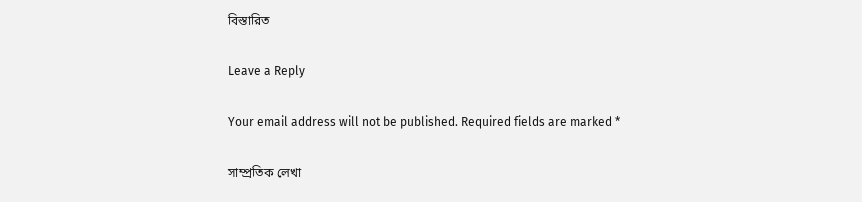বিস্তারিত

Leave a Reply

Your email address will not be published. Required fields are marked *

সাম্প্রতিক লেখা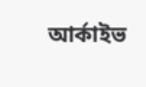আর্কাইভ